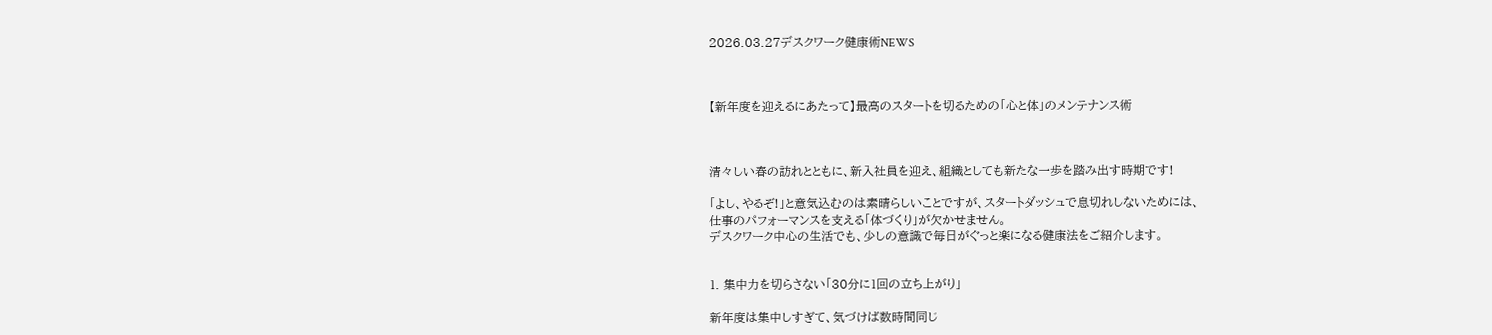2026.03.27デスクワーク健康術NEWS



【新年度を迎えるにあたって】最高のスタートを切るための「心と体」のメンテナンス術



清々しい春の訪れとともに、新入社員を迎え、組織としても新たな一歩を踏み出す時期です!

「よし、やるぞ!」と意気込むのは素晴らしいことですが、スタートダッシュで息切れしないためには、
仕事のパフォーマンスを支える「体づくり」が欠かせません。
デスクワーク中心の生活でも、少しの意識で毎日がぐっと楽になる健康法をご紹介します。


1. 集中力を切らさない「30分に1回の立ち上がり」

新年度は集中しすぎて、気づけば数時間同じ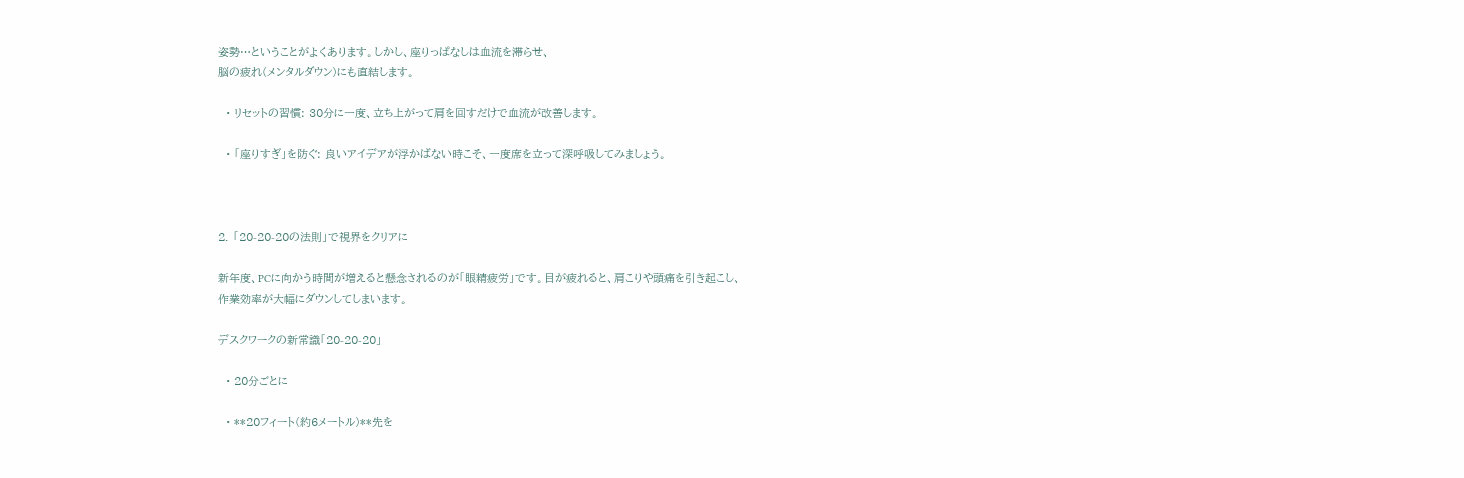姿勢…ということがよくあります。しかし、座りっぱなしは血流を滞らせ、
脳の疲れ(メンタルダウン)にも直結します。

  • リセットの習慣: 30分に一度、立ち上がって肩を回すだけで血流が改善します。

  • 「座りすぎ」を防ぐ: 良いアイデアが浮かばない時こそ、一度席を立って深呼吸してみましょう。



2. 「20-20-20の法則」で視界をクリアに

新年度、PCに向かう時間が増えると懸念されるのが「眼精疲労」です。目が疲れると、肩こりや頭痛を引き起こし、
作業効率が大幅にダウンしてしまいます。

デスクワークの新常識「20-20-20」

  • 20分ごとに

  • **20フィート(約6メートル)**先を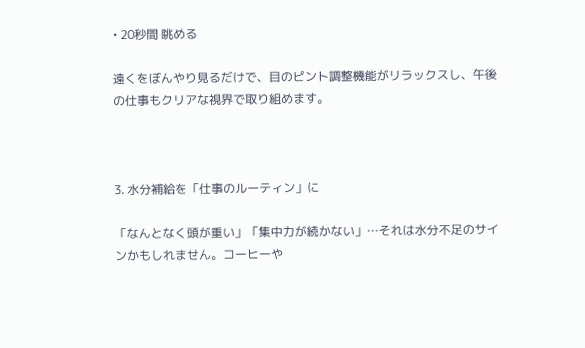• 20秒間 眺める

遠くをぼんやり見るだけで、目のピント調整機能がリラックスし、午後の仕事もクリアな視界で取り組めます。



3. 水分補給を「仕事のルーティン」に

「なんとなく頭が重い」「集中力が続かない」…それは水分不足のサインかもしれません。コーヒーや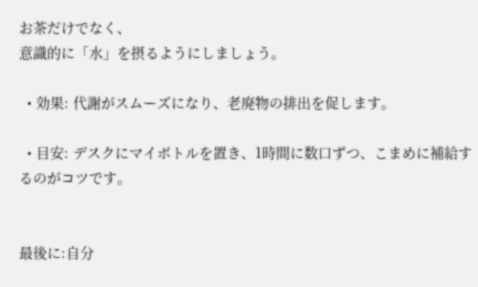お茶だけでなく、
意識的に「水」を摂るようにしましょう。

  • 効果: 代謝がスムーズになり、老廃物の排出を促します。

  • 目安: デスクにマイボトルを置き、1時間に数口ずつ、こまめに補給するのがコツです。


最後に:自分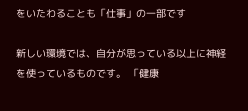をいたわることも「仕事」の一部です

新しい環境では、自分が思っている以上に神経を使っているものです。 「健康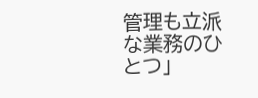管理も立派な業務のひとつ」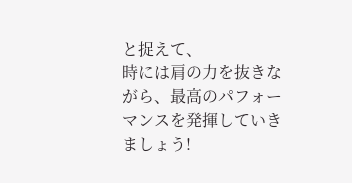と捉えて、
時には肩の力を抜きながら、最高のパフォーマンスを発揮していきましょう!